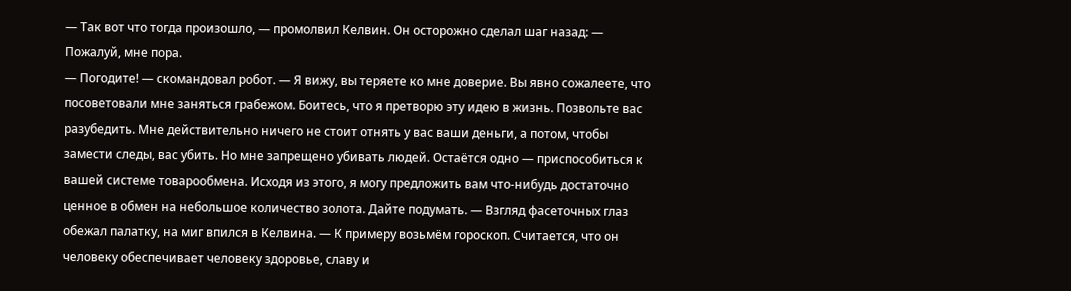— Так вот что тогда произошло, — промолвил Келвин. Он осторожно сделал шаг назад: — Пожалуй, мне пора.
— Погодите! — скомандовал робот. — Я вижу, вы теряете ко мне доверие. Вы явно сожалеете, что посоветовали мне заняться грабежом. Боитесь, что я претворю эту идею в жизнь. Позвольте вас разубедить. Мне действительно ничего не стоит отнять у вас ваши деньги, а потом, чтобы замести следы, вас убить. Но мне запрещено убивать людей. Остаётся одно — приспособиться к вашей системе товарообмена. Исходя из этого, я могу предложить вам что-нибудь достаточно ценное в обмен на небольшое количество золота. Дайте подумать. — Взгляд фасеточных глаз обежал палатку, на миг впился в Келвина. — К примеру возьмём гороскоп. Считается, что он человеку обеспечивает человеку здоровье, славу и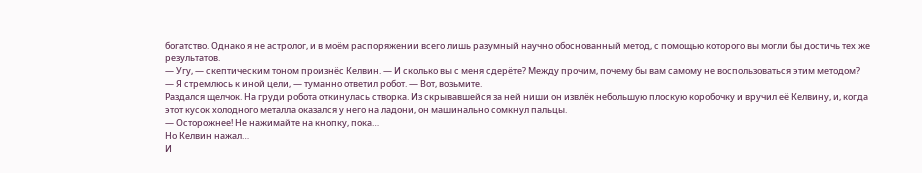богатство. Однако я не астролог, и в моём распоряжении всего лишь разумный научно обоснованный метод, с помощью которого вы могли бы достичь тех же результатов.
— Угу, — скептическим тоном произнёс Келвин. — И сколько вы с меня сдерёте? Между прочим, почему бы вам самому не воспользоваться этим методом?
— Я стремлюсь к иной цели, — туманно ответил робот. — Вот, возьмите.
Раздался щелчок. На груди робота откинулась створка. Из скрывавшейся за ней ниши он извлёк небольшую плоскую коробочку и вручил её Келвину, и, когда этот кусок холодного металла оказался у него на ладони, он машинально сомкнул пальцы.
— Осторожнее! Не нажимайте на кнопку, пока…
Но Келвин нажал…
И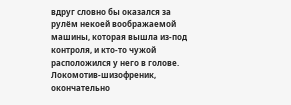вдруг словно бы оказался за рулём некоей воображаемой машины, которая вышла из-под контроля, и кто-то чужой расположился у него в голове. Локомотив-шизофреник, окончательно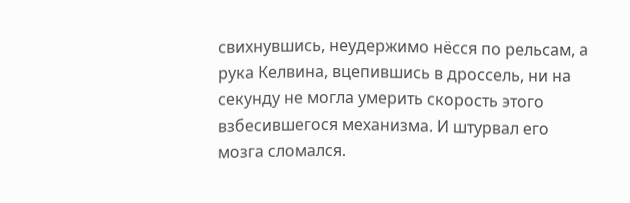свихнувшись, неудержимо нёсся по рельсам, а рука Келвина, вцепившись в дроссель, ни на секунду не могла умерить скорость этого взбесившегося механизма. И штурвал его мозга сломался.